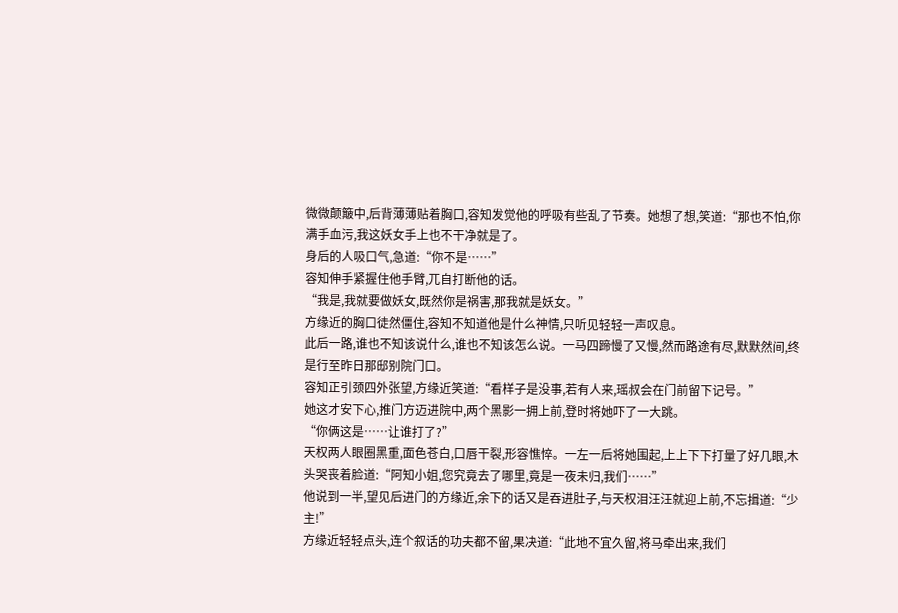微微颠簸中,后背薄薄贴着胸口,容知发觉他的呼吸有些乱了节奏。她想了想,笑道:“那也不怕,你满手血污,我这妖女手上也不干净就是了。
身后的人吸口气,急道:“你不是……”
容知伸手紧握住他手臂,兀自打断他的话。
“我是,我就要做妖女,既然你是祸害,那我就是妖女。”
方缘近的胸口徒然僵住,容知不知道他是什么神情,只听见轻轻一声叹息。
此后一路,谁也不知该说什么,谁也不知该怎么说。一马四蹄慢了又慢,然而路途有尽,默默然间,终是行至昨日那邸别院门口。
容知正引颈四外张望,方缘近笑道:“看样子是没事,若有人来,瑶叔会在门前留下记号。”
她这才安下心,推门方迈进院中,两个黑影一拥上前,登时将她吓了一大跳。
“你俩这是……让谁打了?”
天权两人眼圈黑重,面色苍白,口唇干裂,形容憔悴。一左一后将她围起,上上下下打量了好几眼,木头哭丧着脸道:“阿知小姐,您究竟去了哪里,竟是一夜未归,我们……”
他说到一半,望见后进门的方缘近,余下的话又是吞进肚子,与天权泪汪汪就迎上前,不忘揖道:“少主!”
方缘近轻轻点头,连个叙话的功夫都不留,果决道:“此地不宜久留,将马牵出来,我们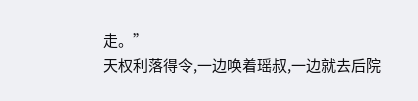走。”
天权利落得令,一边唤着瑶叔,一边就去后院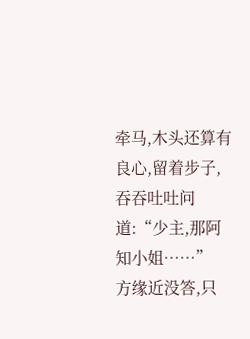牵马,木头还算有良心,留着步子,吞吞吐吐问道:“少主,那阿知小姐……”
方缘近没答,只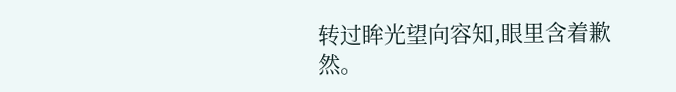转过眸光望向容知,眼里含着歉然。